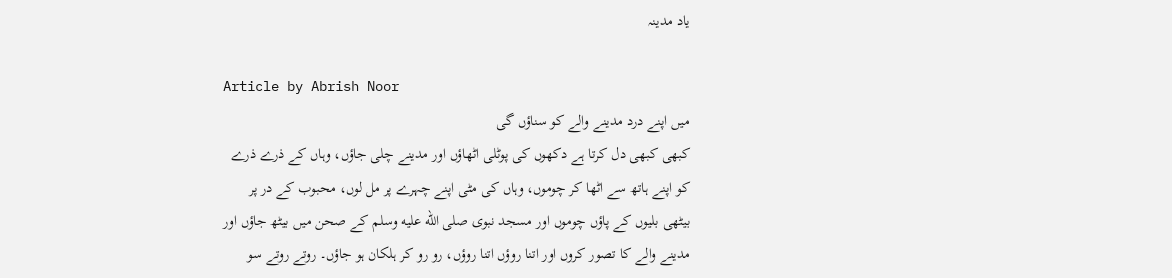یاد مدینہ

Article by Abrish Noor
میں اپنے درد مدینے والے کو سناؤں گی
کبھی کبھی دل کرتا ہے دکھوں کی پوٹلی اٹھاؤں اور مدینے چلی جاؤں، وہاں کے ذرے ذرے کو اپنے ہاتھ سے اٹھا کر چوموں، وہاں کی مٹی اپنے چہرے پر مل لوں، محبوب کے در پر بیٹھی بلیوں کے پاؤں چوموں اور مسجد نبوی صلى الله عليه وسلم کے صحن میں بیٹھ جاؤں اور مدینے والے کا تصور کروں اور اتنا روؤں اتنا روؤں، رو رو کر ہلکان ہو جاؤں۔ روتے روتے سو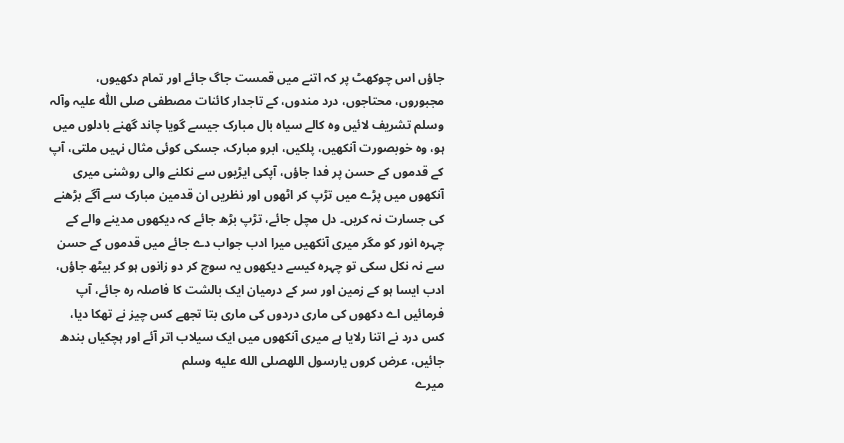جاؤں اس چوکھٹ پر کہ اتنے میں قمست جاگ جائے اور تمام دکھیوں، مجبوروں، محتاجوں، درد مندوں، کے تاجدار کائنات مصطفی صلی اللّٰہ علیہ وآلہ وسلم تشریف لائیں وہ کالے سیاہ بال مبارک جیسے گویا چاند گھنے بادلوں میں ہو، وہ خوبصورت آنکھیں، پلکیں، ابرو مبارک، جسکی کوئی مثال نہیں ملتی، آپ کے قدموں کے حسن پر فدا جاؤں، آپکی ایڑیوں سے نکلنے والی روشنی میری آنکھوں میں پڑے میں تڑپ کر اٹھوں اور نظریں ان قدمین مبارک سے آگے بڑھنے کی جسارت نہ کریں۔ دل مچل جائے، تڑپ بڑھ جائے کہ دیکھوں مدینے والے کے چہرہ انور کو مگر میری آنکھیں میرا ادب جواب دے جائے میں قدموں کے حسن سے نہ نکل سکی تو چہرہ کیسے دیکھوں یہ سوچ کر دو زانوں ہو کر بیٹھ جاؤں، ادب ایسا ہو کے زمین اور سر کے درمیان ایک بالشت کا فاصلہ رہ جائے، آپ فرمائیں اے دکھوں کی ماری دردوں کی ماری بتا تجھے کس چیز نے تھکا دیا، کس درد نے اتنا رلایا ہے میری آنکھوں میں ایک سیلاب اتر آئے اور ہچکیاں بندھ جائیں، عرض کروں یارسول اللهصلى الله عليه وسلم
میرے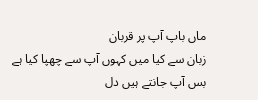ماں باپ آپ پر قربان
زبان سے کیا میں کہوں آپ سے چھپا کیا ہے
بس آپ جانتے ہیں دل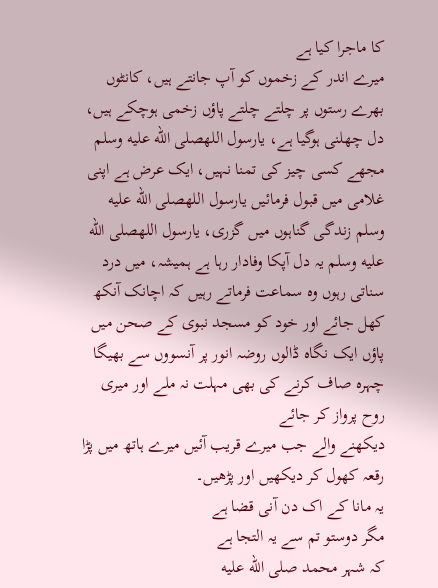کا ماجرا کیا ہے
میرے اندر کے زخموں کو آپ جانتے ہیں، کانٹوں بھرے رستوں پر چلتے چلتے پاؤں زخمی ہوچکے ہیں، دل چھلنی ہوگیا ہے، یارسول اللهصلى الله عليه وسلم مجھے کسی چیز کی تمنا نہیں، ایک عرض ہے اپنی غلامی میں قبول فرمائیں یارسول اللهصلى الله عليه وسلم زندگی گناہوں میں گزری، یارسول اللهصلى الله عليه وسلم یہ دل آپکا وفادار رہا ہے ہمیشہ، میں درد سناتی رہوں وہ سماعت فرماتے رہیں کہ اچانک آنکھ کھل جائے اور خود کو مسجد نبوی کے صحن میں پاؤں ایک نگاہ ڈالوں روضہ انور پر آنسووں سے بھیگا چہرہ صاف کرنے کی بھی مہلت نہ ملے اور میری روح پرواز کر جائے
دیکھنے والے جب میرے قریب آئیں میرے ہاتھ میں پڑا رقعہ کھول کر دیکھیں اور پڑھیں۔
یہ مانا کے اک دن آنی قضا ہے
مگر دوستو تم سے یہ التجا ہے
کہ شہر محمد صلى الله عليه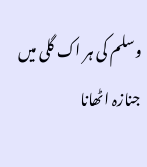وسلم کی ہر اک گلی میں
جنازہ اٹھانا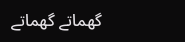گھماتے گھماتے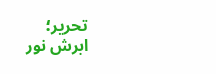تحریر؛
ابرش نور